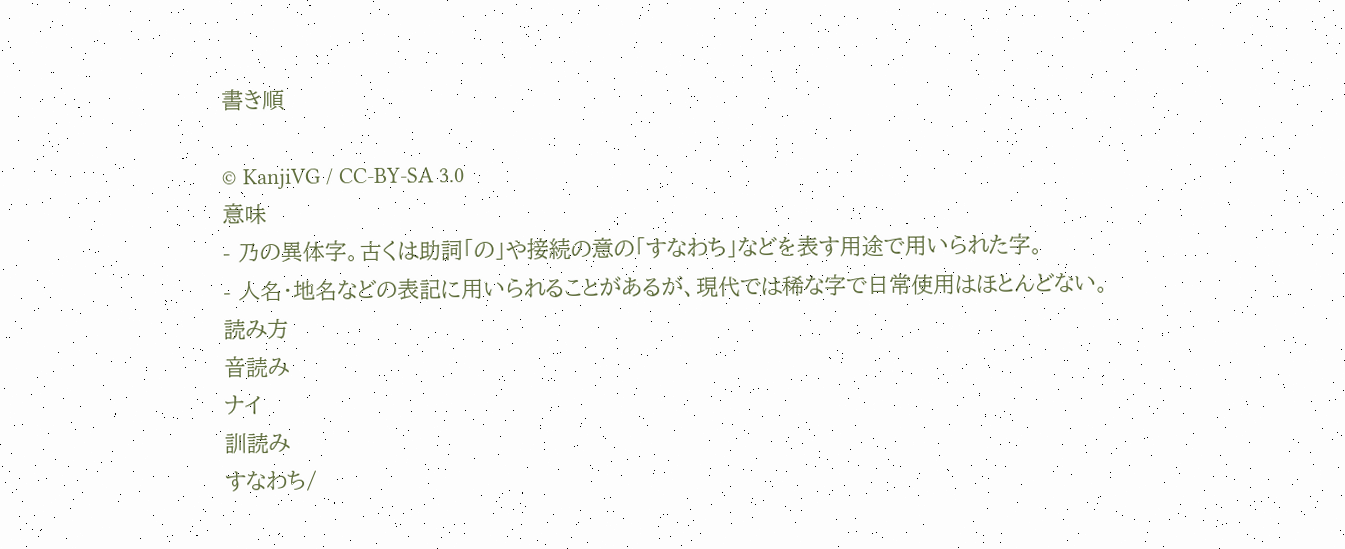書き順

© KanjiVG / CC-BY-SA 3.0
意味
- 乃の異体字。古くは助詞「の」や接続の意の「すなわち」などを表す用途で用いられた字。
- 人名・地名などの表記に用いられることがあるが、現代では稀な字で日常使用はほとんどない。
読み方
音読み
ナイ
訓読み
すなわち/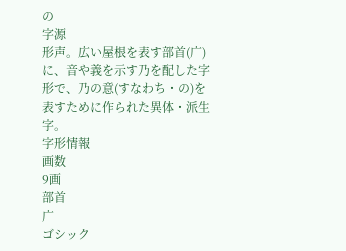の
字源
形声。広い屋根を表す部首(广)に、音や義を示す乃を配した字形で、乃の意(すなわち・の)を表すために作られた異体・派生字。
字形情報
画数
9画
部首
广
ゴシック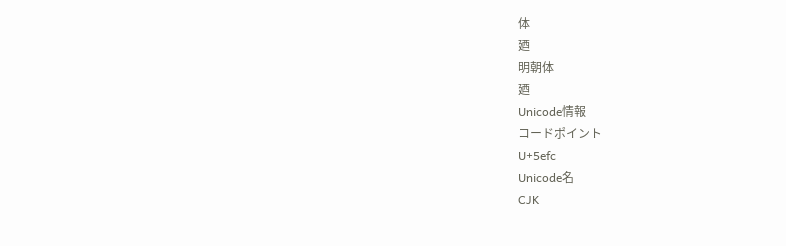体
廼
明朝体
廼
Unicode情報
コードポイント
U+5efc
Unicode名
CJK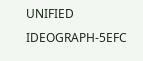UNIFIED IDEOGRAPH-5EFC